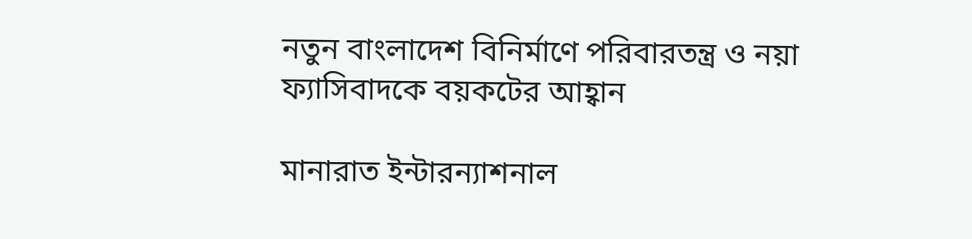নতুন বাংলাদেশ বিনির্মাণে পরিবারতন্ত্র ও নয়া ফ্যাসিবাদকে বয়কটের আহ্বান

মানারাত ইন্টারন্যাশনাল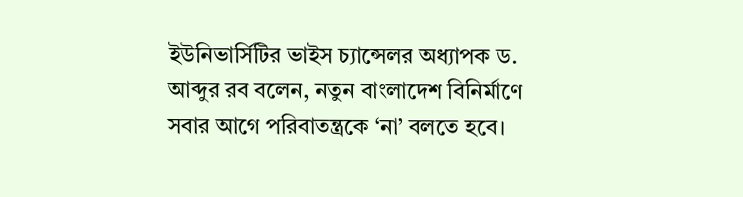ইউনিভার্সিটির ভাইস চ্যান্সেলর অধ্যাপক ড. আব্দুর রব বলেন, নতুন বাংলাদেশ বিনির্মাণে সবার আগে পরিবাতন্ত্রকে ‘না’ বলতে হবে।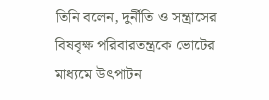তিনি বলেন, দুর্নীতি ও সন্ত্রাসের বিষবৃক্ষ পরিবারতন্ত্রকে ভোটের মাধ্যমে উৎপাটন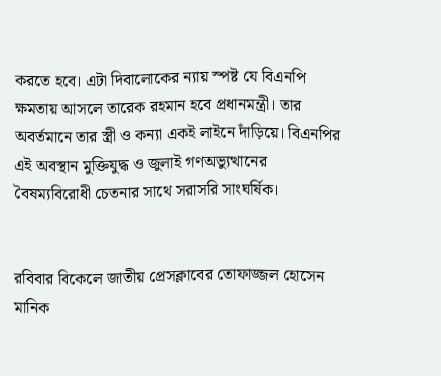করতে হবে। এটা দিবালোকের ন্যায় স্পষ্ট যে বিএনপি ক্ষমতায় আসলে তারেক রহমান হবে প্রধানমন্ত্রী। তার অবর্তমানে তার স্ত্রী ও কন্যা একই লাইনে দাঁড়িয়ে। বিএনপির এই অবস্থান মুক্তিযুদ্ধ ও জুলাই গণঅভ্যুত্থানের বৈষম্যবিরোধী চেতনার সাথে সরাসরি সাংঘর্ষিক।


রবিবার বিকেলে জাতীয় প্রেসক্লাবের তোফাজ্জল হোসেন মানিক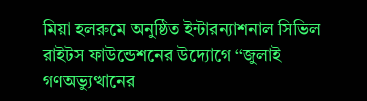মিয়া হলরুমে অনুষ্ঠিত ইন্টারন্যাশনাল সিভিল রাইটস ফাউন্ডেশনের উদ্যোগে ‘‘জুলাই গণঅভ্যুত্থানের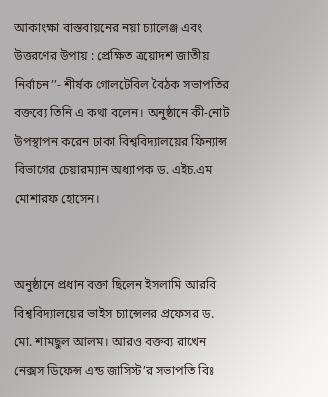আকাংক্ষা বাস্তবায়নের নয়া চ্যালেঞ্জ এবং উত্তরণের উপায় : প্রেক্ষিত ত্রয়োদশ জাতীয় নির্বাচন’’- শীর্ষক গোলটেবিল বৈঠক সভাপতির বক্তব্যে তিনি এ কথা বলেন। অনুষ্ঠানে কী-নোট উপস্থাপন করেন ঢাকা বিশ্ববিদ্যালয়ের ফিন্যান্স বিভাগের চেয়ারম্যান অধ্যাপক ড. এইচ.এম মোশারফ হোসেন।


অনুষ্ঠানে প্রধান বক্তা ছিলেন ইসলামি আরবি বিশ্ববিদ্যালয়ের ভাইস চ্যান্সেলর প্রফেসর ড. মো. শামছুল আলম। আরও বক্তব্য রাখেন নেক্সস ডিফেন্স এন্ড জাসিস্ট’র সভাপতি বিঃ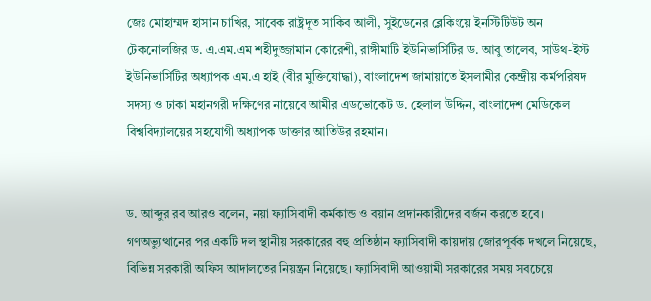জেঃ মোহাম্মদ হাসান চাখির, সাবেক রাষ্ট্রদূত সাকিব আলী, সুইডেনের ব্লেকিংয়ে ইনস্টিটিউট অন টেকনোলজির ড. এ.এম.এম শহীদুজ্জামান কোরেশী, রাঙ্গীমাটি ইউনিভার্সিটির ড. আবু তালেব, সাউথ-ইস্ট ইউনিভার্সিটির অধ্যাপক এম.এ হাই (বীর মুক্তিযোদ্ধা), বাংলাদেশ জামায়াতে ইসলামীর কেন্দ্রীয় কর্মপরিষদ সদস্য ও ঢাকা মহানগরী দক্ষিণের নায়েবে আমীর এডভোকেট ড. হেলাল উদ্দিন, বাংলাদেশ মেডিকেল বিশ্ববিদ্যালয়ের সহযোগী অধ্যাপক ডাক্তার আতিউর রহমান।


ড. আব্দুর রব আরও বলেন, নয়া ফ্যাসিবাদী কর্মকান্ড ও বয়ান প্রদানকারীদের বর্জন করতে হবে। গণঅভ্যুত্থানের পর একটি দল স্থানীয় সরকারের বহু প্রতিষ্ঠান ফ্যাসিবাদী কায়দায় জোরপূর্বক দখলে নিয়েছে, বিভিন্ন সরকারী অফিস আদালতের নিয়ন্ত্রন নিয়েছে। ফ্যাসিবাদী আওয়ামী সরকারের সময় সবচেয়ে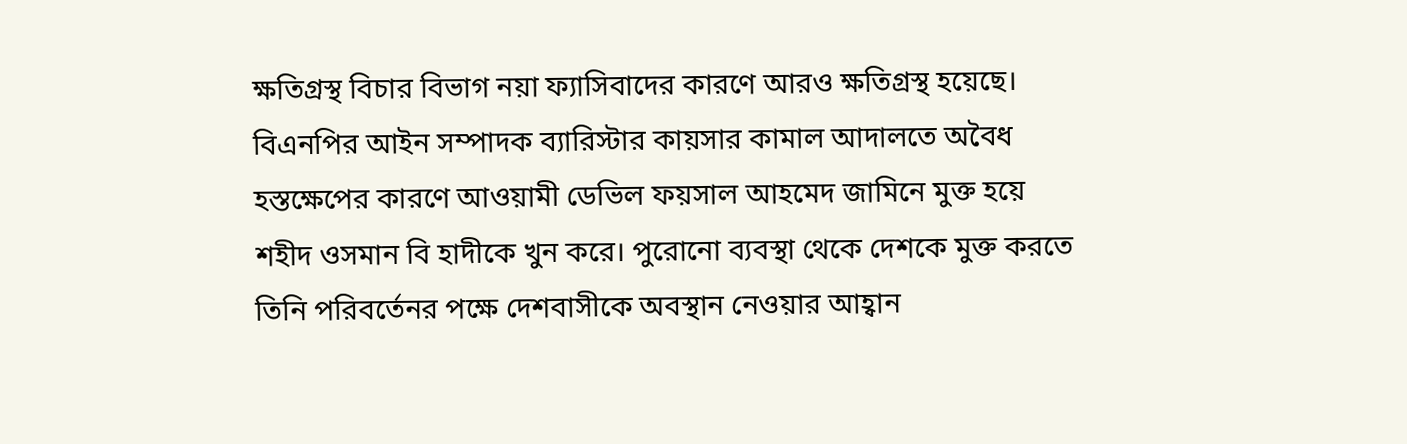ক্ষতিগ্রস্থ বিচার বিভাগ নয়া ফ্যাসিবাদের কারণে আরও ক্ষতিগ্রস্থ হয়েছে। বিএনপির আইন সম্পাদক ব্যারিস্টার কায়সার কামাল আদালতে অবৈধ হস্তক্ষেপের কারণে আওয়ামী ডেভিল ফয়সাল আহমেদ জামিনে মুক্ত হয়ে শহীদ ওসমান বি হাদীকে খুন করে। পুরোনো ব্যবস্থা থেকে দেশকে মুক্ত করতে তিনি পরিবর্তেনর পক্ষে দেশবাসীকে অবস্থান নেওয়ার আহ্বান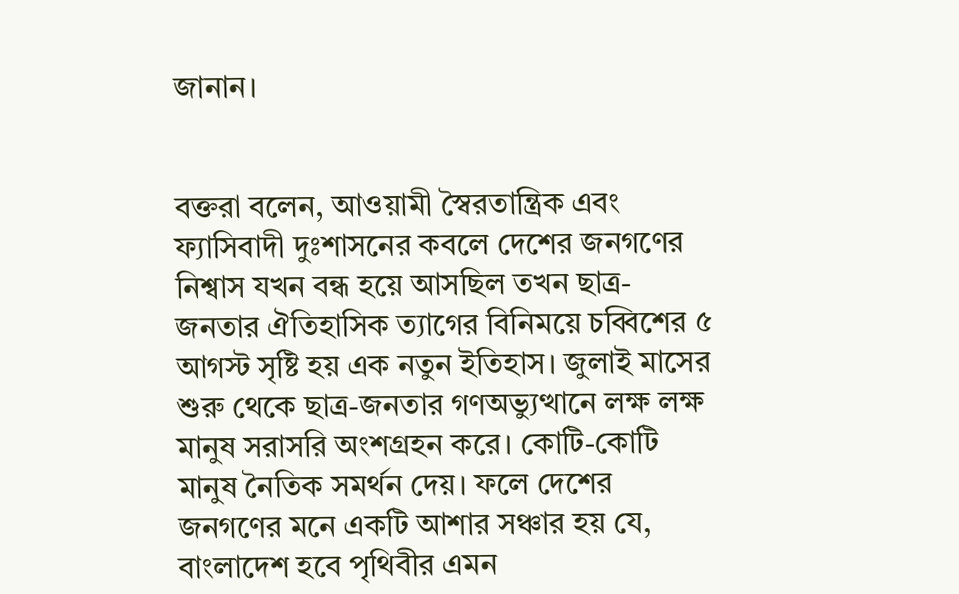জানান।


বক্তরা বলেন, আওয়ামী স্বৈরতান্ত্রিক এবং ফ্যাসিবাদী দুঃশাসনের কবলে দেশের জনগণের নিশ্বাস যখন বন্ধ হয়ে আসছিল তখন ছাত্র-জনতার ঐতিহাসিক ত্যাগের বিনিময়ে চব্বিশের ৫ আগস্ট সৃষ্টি হয় এক নতুন ইতিহাস। জুলাই মাসের শুরু থেকে ছাত্র-জনতার গণঅভ্যুত্থানে লক্ষ লক্ষ মানুষ সরাসরি অংশগ্রহন করে। কোটি-কোটি মানুষ নৈতিক সমর্থন দেয়। ফলে দেশের জনগণের মনে একটি আশার সঞ্চার হয় যে, বাংলাদেশ হবে পৃথিবীর এমন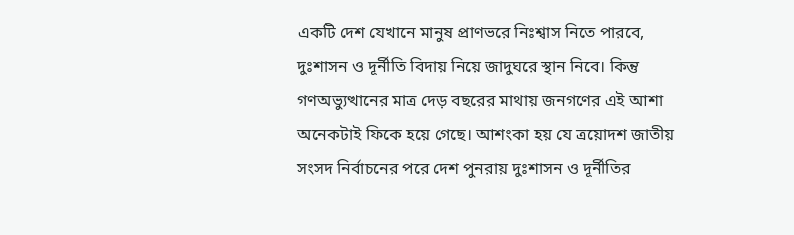একটি দেশ যেখানে মানুষ প্রাণভরে নিঃশ্বাস নিতে পারবে, দুঃশাসন ও দূর্নীতি বিদায় নিয়ে জাদুঘরে স্থান নিবে। কিন্তু গণঅভ্যুত্থানের মাত্র দেড় বছরের মাথায় জনগণের এই আশা অনেকটাই ফিকে হয়ে গেছে। আশংকা হয় যে ত্রয়োদশ জাতীয় সংসদ নির্বাচনের পরে দেশ পুনরায় দুঃশাসন ও দূর্নীতির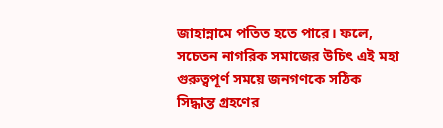জাহান্নামে পতিত হতে পারে। ফলে, সচেতন নাগরিক সমাজের উচিৎ এই মহা গুরুত্বপূর্ণ সময়ে জনগণকে সঠিক সিদ্ধান্ত গ্রহণের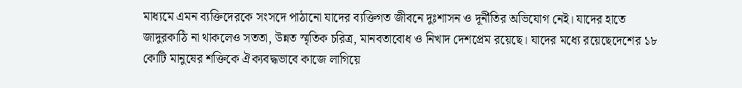মাধ্যমে এমন ব্যক্তিদেরকে সংসদে পাঠানো যাদের ব্যক্তিগত জীবনে দুঃশাসন ও দূর্নীতির অভিযোগ নেই। যাদের হাতে জাদুরকাঠি না থাকলেও সততা, উন্নত স্মৃতিক চরিত্র, মানবতাবোধ ও নিখাদ দেশপ্রেম রয়েছে। যাদের মধ্যে রয়েছেদেশের ১৮ কোটি মানুষের শক্তিকে ঐক্যবদ্ধভাবে কাজে লাগিয়ে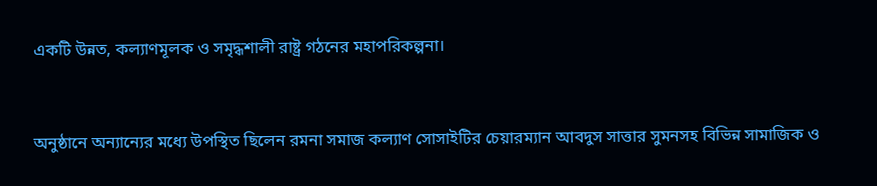একটি উন্নত, কল্যাণমূলক ও সমৃদ্ধশালী রাষ্ট্র গঠনের মহাপরিকল্পনা।


অনুষ্ঠানে অন্যান্যের মধ্যে উপস্থিত ছিলেন রমনা সমাজ কল্যাণ সোসাইটির চেয়ারম্যান আবদুস সাত্তার সুমনসহ বিভিন্ন সামাজিক ও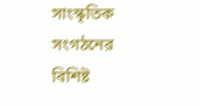সাংস্কৃতিক সংগঠনের বিশিষ্ট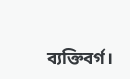ব্যক্তিবর্গ।